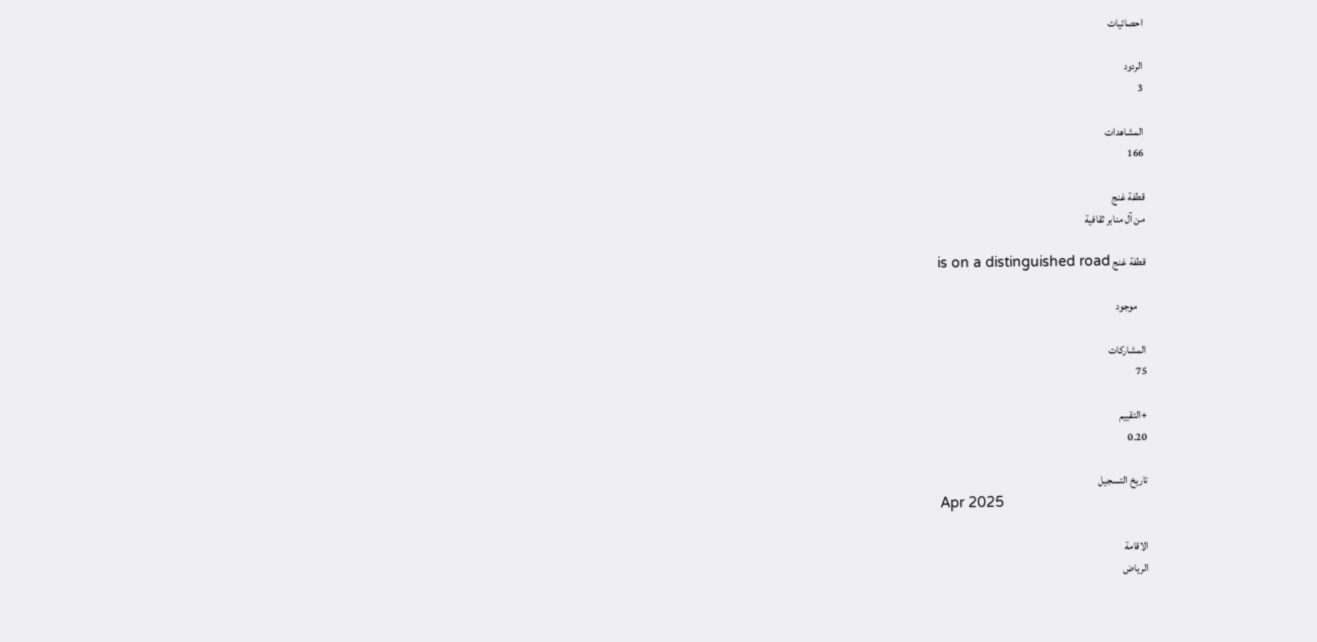احصائيات

الردود
3

المشاهدات
166

قطفة غنج
من آل منابر ثقافية

قطفة غنج is on a distinguished road

    موجود

المشاركات
75

+التقييم
0.20

تاريخ التسجيل
Apr 2025

الاقامة
الرياض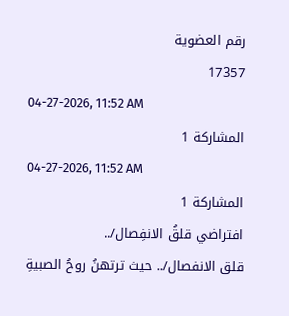رقم العضوية
17357
04-27-2026, 11:52 AM
المشاركة 1
04-27-2026, 11:52 AM
المشاركة 1
افتراضي قلقُ الانفِصال/..
قلق الانفصال/.. حيث ترتهنُ روحُ الصبيةِ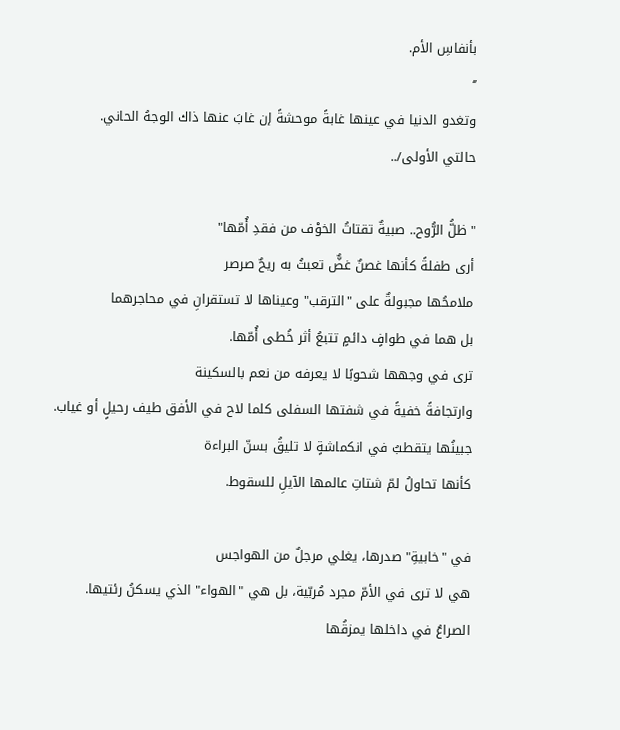بأنفاسِ الأم.
’‘
وتغدو الدنيا في عينها غابةً موحشةً إن غابَ عنها ذاك الوجهُ الحاني.
حالتي الأولى/..

"ظلُّ الرُّوح.. صبيةٌ تقتاتُ الخوْف من فقدِ أُمّها"
أرى طفلةً كأنها غصنٌ غضٌّ تعبثُ به ريحٌ صرصر
ملامحُها مجبولةٌ على "الترقب" وعيناها لا تستقرانِ في محاجرهما
بل هما في طوافٍ دائمٍ تتبعُ أثر خُطى أُمّها.
ترى في وجهها شحوبًا لا يعرفه من نعم بالسكينة
وارتجافةً خفيةً في شفتها السفلى كلما لاح في الأفق طيف رحيلٍ أو غياب.
جبينُها يتقطبُ في انكماشةٍ لا تليقُ بسنّ البراءة
كأنها تحاولُ لمّ شتاتِ عالمها الآيلِ للسقوط.

في "خابيةِ" صدرها، يغلي مرجلٌ من الهواجس
هي لا ترى في الأمّ مجرد مُربّية، بل هي "الهواء" الذي يسكنُ رئتيها.
الصراعُ في داخلها يمزقُها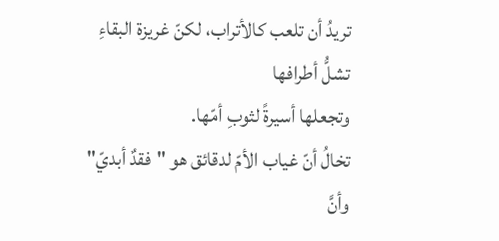تريدُ أن تلعب كالأتراب، لكنّ غريزة البقاءِ تشلُّ أطرافها
وتجعلها أسيرةً لثوبِ أمّها.
تخالُ أنّ غياب الأمّ لدقائق هو "فقدٌ أبديّ"
وأنَّ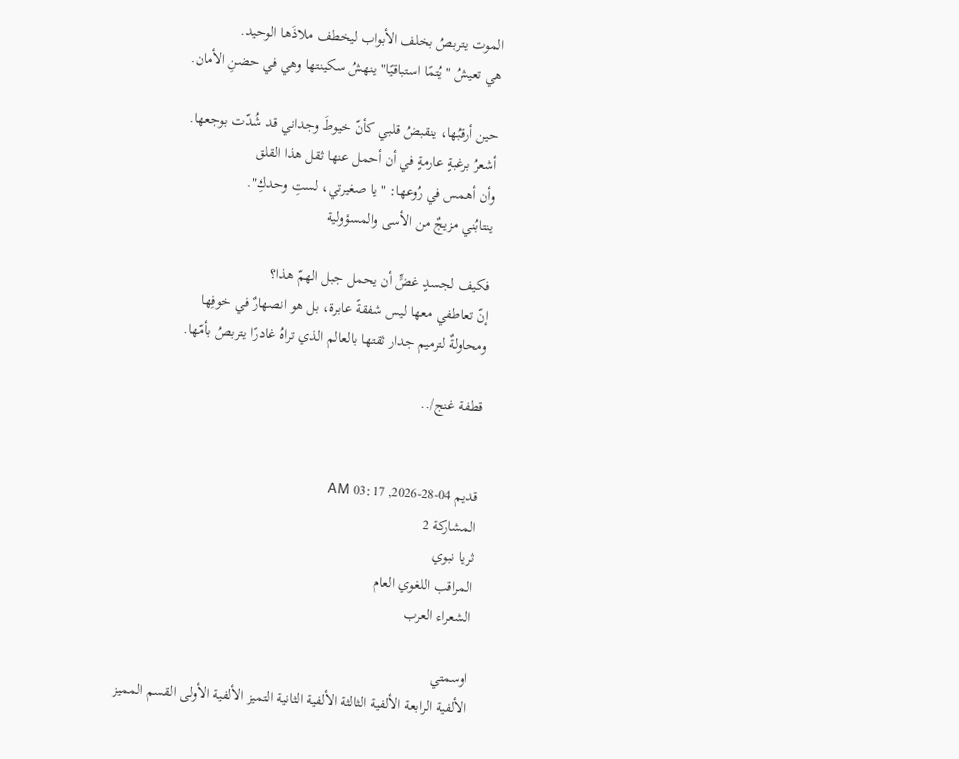الموت يتربصُ بخلف الأبواب ليخطف ملاذَها الوحيد.
هي تعيشُ "يُتمًا استباقيًا" ينهشُ سكينتها وهي في حضنِ الأمان.

حين أرقبُها، ينقبضُ قلبي كأنّ خيوطَ وجداني قد شُدّت بوجعها.
أشعرُ برغبةٍ عارمةٍ في أن أحمل عنها ثقل هذا القلق
وأن أهمس في رُوعها: "يا صغيرتي، لستِ وحدكِ".
ينتابُني مزيجٌ من الأسى والمسؤولية

فكيف لجسدٍ غضٍّ أن يحمل جبل الهمّ هذا؟
إنّ تعاطفي معها ليس شفقةً عابرة، بل هو انصهارٌ في خوفِها
ومحاولةٌ لترميم جدار ثقتها بالعالم الذي تراهُ غادرًا يتربصُ بأمّها.

قطفة غنج/..


قديم 04-28-2026, 03:17 AM
المشاركة 2
ثريا نبوي
المراقب اللغوي العام
الشعراء العرب

اوسمتي
الألفية الرابعة الألفية الثالثة الألفية الثانية التميز الألفية الأولى القسم المميز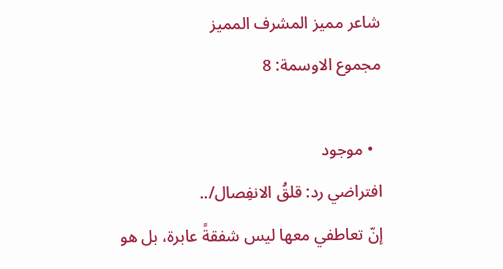شاعر مميز المشرف المميز
مجموع الاوسمة: 8

  • موجود
افتراضي رد: قلقُ الانفِصال/..
إنّ تعاطفي معها ليس شفقةً عابرة، بل هو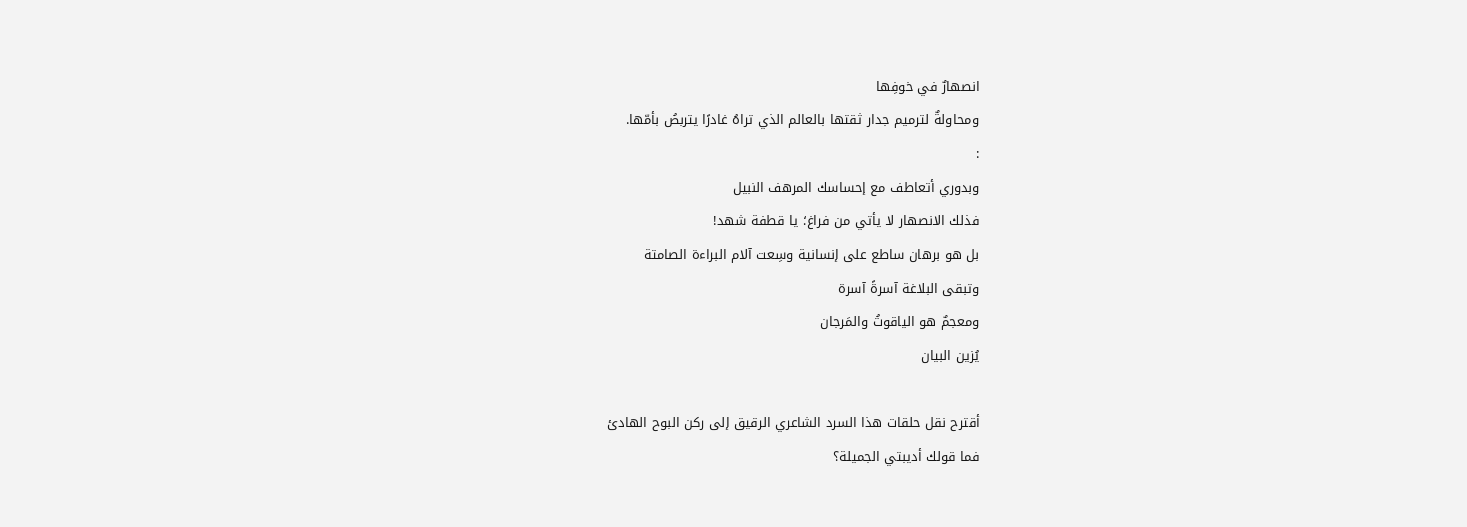انصهارٌ في خوفِها
ومحاولةٌ لترميم جدار ثقتها بالعالم الذي تراهُ غادرًا يتربصُ بأمّها.
:
وبدوري أتعاطف مع إحساسك المرهف النبيل
فذلك الانصهار لا يأتي من فراغ؛ يا قطفة شهد!
بل هو برهان ساطع على إنسانية وسِعت آلام البراءة الصامتة
وتبقى البلاغة آسرةً آسرة
ومعجمٌ هو الياقوتُ والمَرجان
يُزين البيان

أقترح نقل حلقات هذا السرد الشاعري الرقيق إلى ركن البوح الهادئ
فما قولك أديبتي الجميلة؟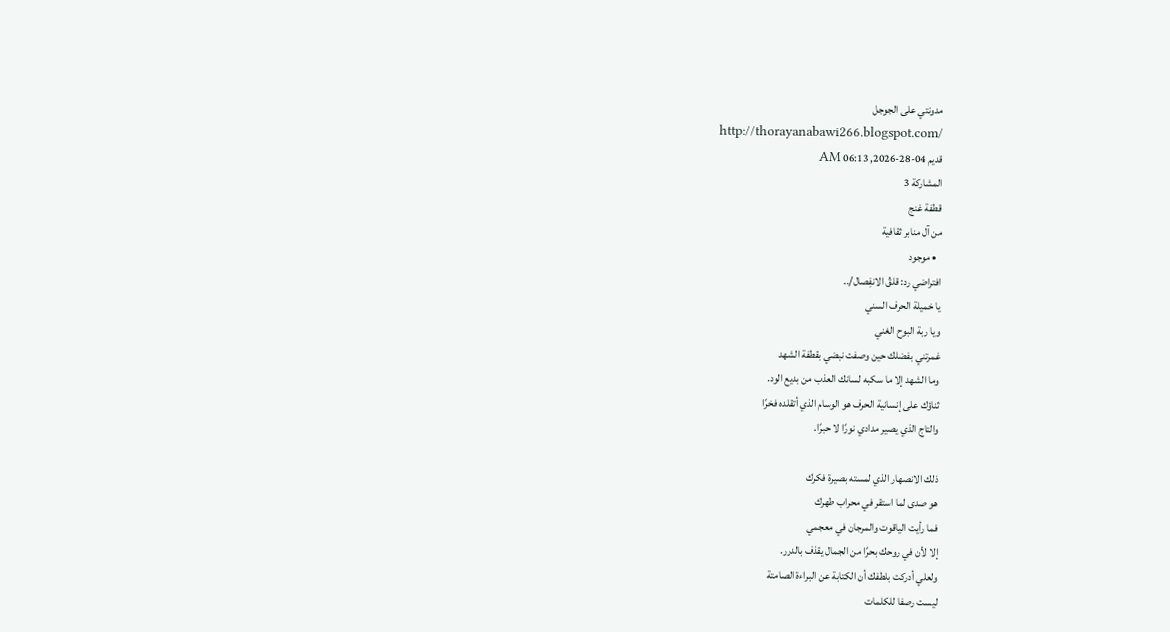مدونتي على الجوجل
http://thorayanabawi266.blogspot.com/
قديم 04-28-2026, 06:13 AM
المشاركة 3
قطفة غنج
من آل منابر ثقافية
  • موجود
افتراضي رد: قلقُ الانفِصال/..
يا خميلة الحرف السني
ويا ربة البوح الغني
غمرتني بفضلك حين وصفت نبضي بقطفة الشهد
وما الشهد إلا ما سكبه لسانك العذب من بديع الود.
ثناؤك على إنسانية الحرف هو الوسام الذي أتقلده فخرًا
والتاج الذي يصير مدادي نورًا لا حبرًا.

ذلك الانصهار الذي لمسته بصيرة فكرك
هو صدى لما استقر في محراب طهرك
فما رأيت الياقوت والمرجان في معجمي
إلا لأن في روحك بحرًا من الجمال يقذف بالدرر.
ولعلي أدركت بلطفك أن الكتابة عن البراءة الصامتة
ليست رصفا للكلمات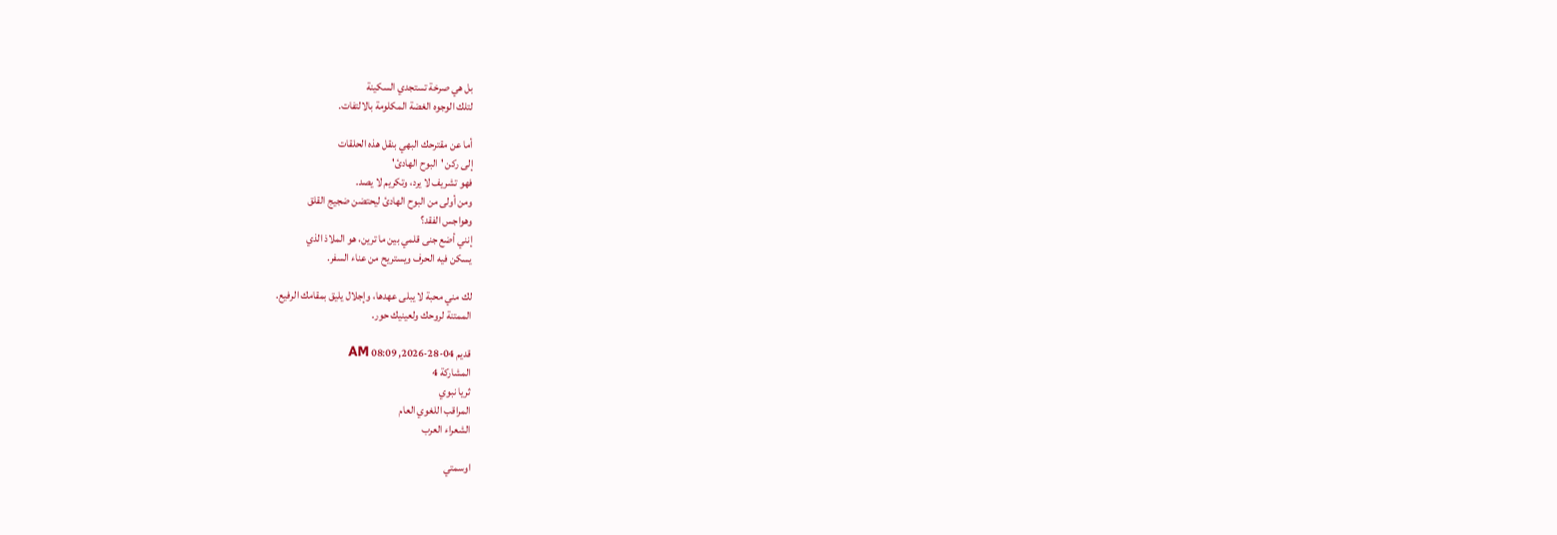بل هي صرخة تستجدي السكينة
لتلك الوجوه الغضة المكلومة بالالتفات.

أما عن مقترحك البهي بنقل هذه الحلقات
إلى ركن 'البوح الهادئ'
فهو تشريف لا يرد، وتكريم لا يصد.
ومن أولى من البوح الهادئ ليحتضن ضجيج القلق
وهواجس الفقد؟
إنني أضع جنى قلمي بين ما ترين، هو الملاذ الذي
يسكن فيه الحرف ويستريح من عناء السفر.

لك مني محبة لا يبلى عهدها، وإجلال يليق بمقامك الرفيع.
الممتنة لروحك ولعينيك حور.

قديم 04-28-2026, 08:09 AM
المشاركة 4
ثريا نبوي
المراقب اللغوي العام
الشعراء العرب

اوسمتي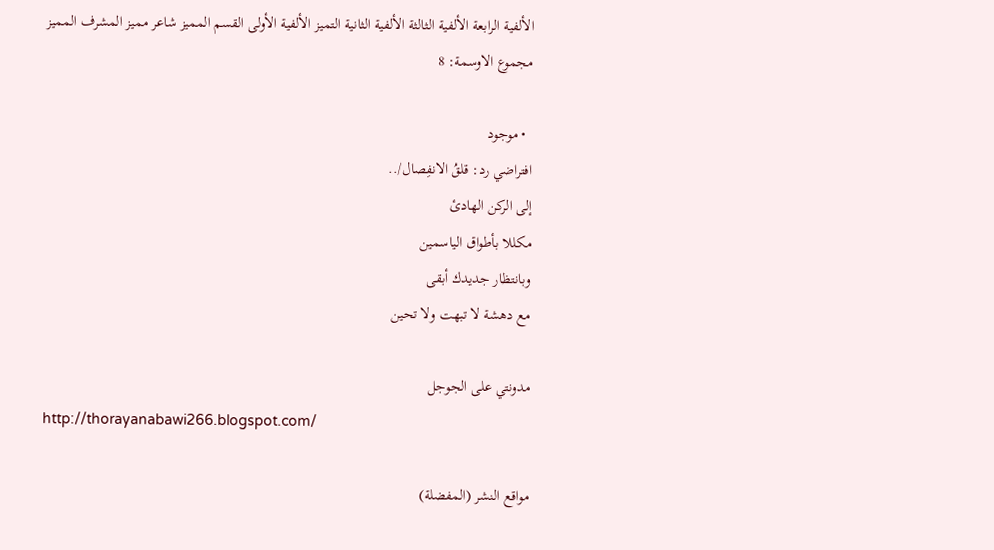الألفية الرابعة الألفية الثالثة الألفية الثانية التميز الألفية الأولى القسم المميز شاعر مميز المشرف المميز
مجموع الاوسمة: 8

  • موجود
افتراضي رد: قلقُ الانفِصال/..
إلى الركن الهادئ
مكللا بأطواق الياسمين
وبانتظار جديدك أبقى
مع دهشة لا تبهت ولا تحين

مدونتي على الجوجل
http://thorayanabawi266.blogspot.com/

مواقع النشر (المفضلة)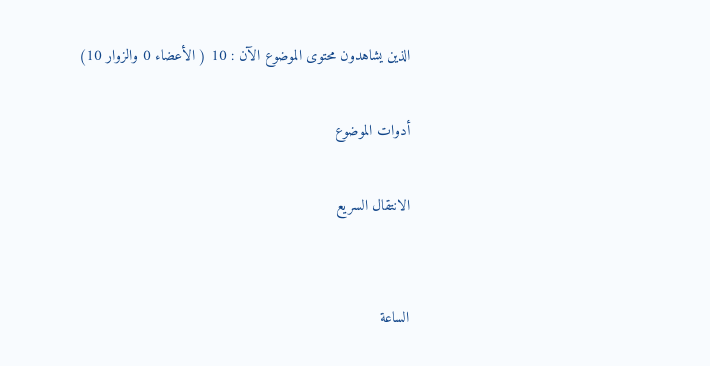الذين يشاهدون محتوى الموضوع الآن : 10 ( الأعضاء 0 والزوار 10)

أدوات الموضوع

الانتقال السريع


الساعة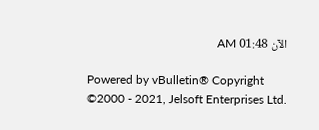الآن 01:48 AM

Powered by vBulletin® Copyright ©2000 - 2021, Jelsoft Enterprises Ltd.